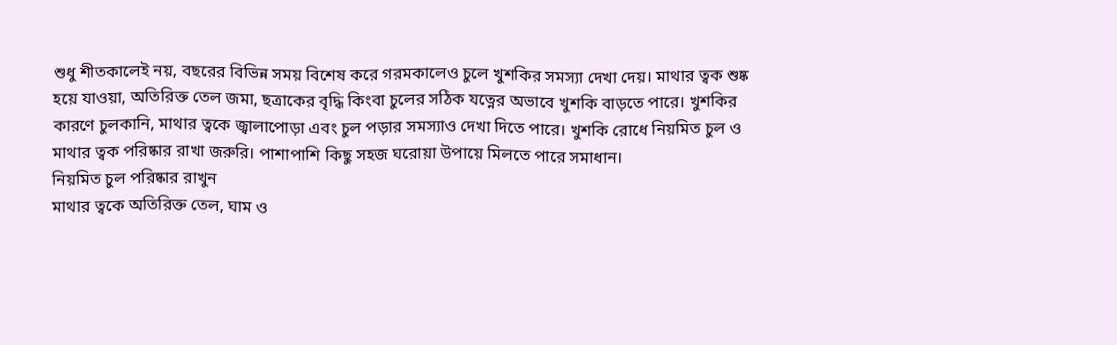শুধু শীতকালেই নয়, বছরের বিভিন্ন সময় বিশেষ করে গরমকালেও চুলে খুশকির সমস্যা দেখা দেয়। মাথার ত্বক শুষ্ক হয়ে যাওয়া, অতিরিক্ত তেল জমা, ছত্রাকের বৃদ্ধি কিংবা চুলের সঠিক যত্নের অভাবে খুশকি বাড়তে পারে। খুশকির কারণে চুলকানি, মাথার ত্বকে জ্বালাপোড়া এবং চুল পড়ার সমস্যাও দেখা দিতে পারে। খুশকি রোধে নিয়মিত চুল ও মাথার ত্বক পরিষ্কার রাখা জরুরি। পাশাপাশি কিছু সহজ ঘরোয়া উপায়ে মিলতে পারে সমাধান।
নিয়মিত চুল পরিষ্কার রাখুন
মাথার ত্বকে অতিরিক্ত তেল, ঘাম ও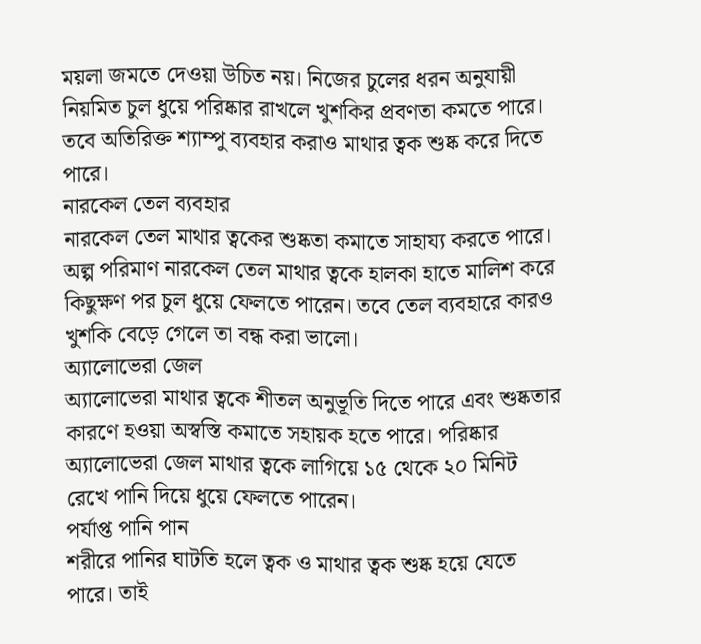ময়লা জমতে দেওয়া উচিত নয়। নিজের চুলের ধরন অনুযায়ী নিয়মিত চুল ধুয়ে পরিষ্কার রাখলে খুশকির প্রবণতা কমতে পারে। তবে অতিরিক্ত শ্যাম্পু ব্যবহার করাও মাথার ত্বক শুষ্ক করে দিতে পারে।
নারকেল তেল ব্যবহার
নারকেল তেল মাথার ত্বকের শুষ্কতা কমাতে সাহায্য করতে পারে। অল্প পরিমাণ নারকেল তেল মাথার ত্বকে হালকা হাতে মালিশ করে কিছুক্ষণ পর চুল ধুয়ে ফেলতে পারেন। তবে তেল ব্যবহারে কারও খুশকি বেড়ে গেলে তা বন্ধ করা ভালো।
অ্যালোভেরা জেল
অ্যালোভেরা মাথার ত্বকে শীতল অনুভূতি দিতে পারে এবং শুষ্কতার কারণে হওয়া অস্বস্তি কমাতে সহায়ক হতে পারে। পরিষ্কার অ্যালোভেরা জেল মাথার ত্বকে লাগিয়ে ১৫ থেকে ২০ মিনিট রেখে পানি দিয়ে ধুয়ে ফেলতে পারেন।
পর্যাপ্ত পানি পান
শরীরে পানির ঘাটতি হলে ত্বক ও মাথার ত্বক শুষ্ক হয়ে যেতে পারে। তাই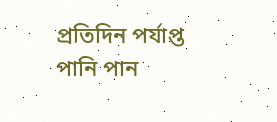প্রতিদিন পর্যাপ্ত পানি পান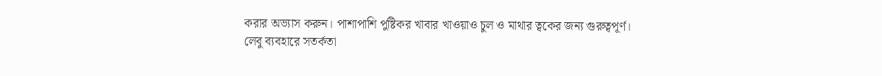করার অভ্যাস করুন। পাশাপাশি পুষ্টিকর খাবার খাওয়াও চুল ও মাথার ত্বকের জন্য গুরুত্বপূর্ণ।
লেবু ব্যবহারে সতর্কতা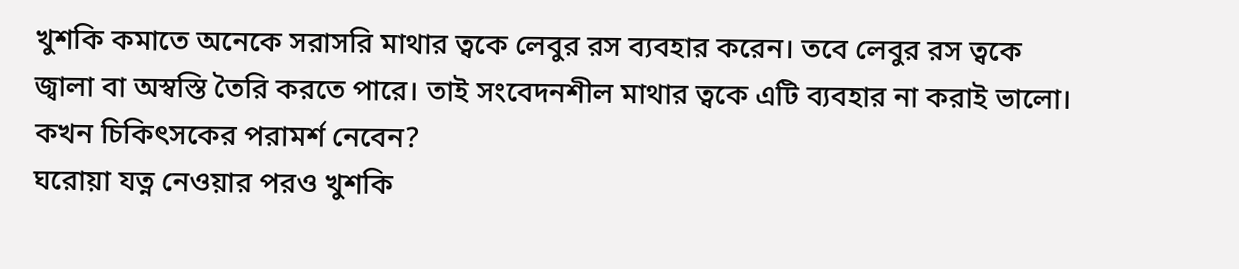খুশকি কমাতে অনেকে সরাসরি মাথার ত্বকে লেবুর রস ব্যবহার করেন। তবে লেবুর রস ত্বকে জ্বালা বা অস্বস্তি তৈরি করতে পারে। তাই সংবেদনশীল মাথার ত্বকে এটি ব্যবহার না করাই ভালো।
কখন চিকিৎসকের পরামর্শ নেবেন?
ঘরোয়া যত্ন নেওয়ার পরও খুশকি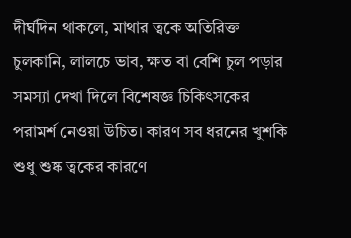দীর্ঘদিন থাকলে, মাথার ত্বকে অতিরিক্ত চুলকানি, লালচে ভাব, ক্ষত বা বেশি চুল পড়ার সমস্যা দেখা দিলে বিশেষজ্ঞ চিকিৎসকের পরামর্শ নেওয়া উচিত। কারণ সব ধরনের খুশকি শুধু শুষ্ক ত্বকের কারণে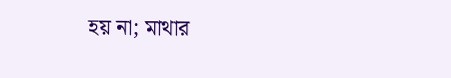হয় না; মাথার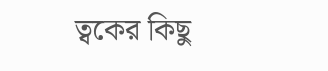ত্বকের কিছু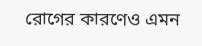রোগের কারণেও এমন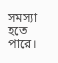সমস্যা হতে পারে।